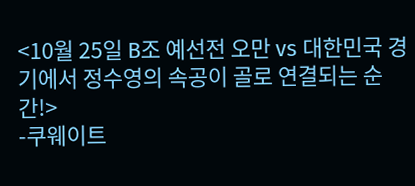<10월 25일 B조 예선전 오만 vs 대한민국 경기에서 정수영의 속공이 골로 연결되는 순간!>
-쿠웨이트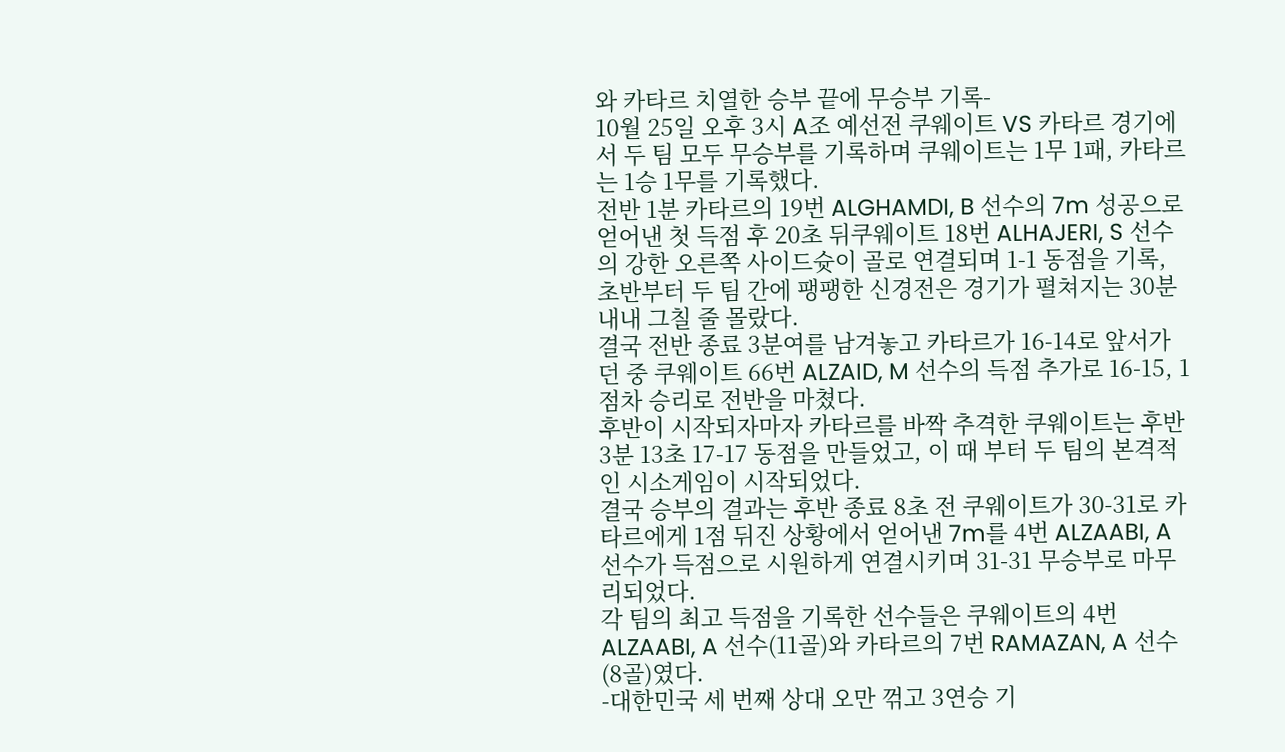와 카타르 치열한 승부 끝에 무승부 기록-
10월 25일 오후 3시 A조 예선전 쿠웨이트 VS 카타르 경기에서 두 팀 모두 무승부를 기록하며 쿠웨이트는 1무 1패, 카타르는 1승 1무를 기록했다.
전반 1분 카타르의 19번 ALGHAMDI, B 선수의 7m 성공으로 얻어낸 첫 득점 후 20초 뒤쿠웨이트 18번 ALHAJERI, S 선수의 강한 오른쪽 사이드슛이 골로 연결되며 1-1 동점을 기록, 초반부터 두 팀 간에 팽팽한 신경전은 경기가 펼쳐지는 30분 내내 그칠 줄 몰랐다.
결국 전반 종료 3분여를 남겨놓고 카타르가 16-14로 앞서가던 중 쿠웨이트 66번 ALZAID, M 선수의 득점 추가로 16-15, 1점차 승리로 전반을 마쳤다.
후반이 시작되자마자 카타르를 바짝 추격한 쿠웨이트는 후반 3분 13초 17-17 동점을 만들었고, 이 때 부터 두 팀의 본격적인 시소게임이 시작되었다.
결국 승부의 결과는 후반 종료 8초 전 쿠웨이트가 30-31로 카타르에게 1점 뒤진 상황에서 얻어낸 7m를 4번 ALZAABI, A 선수가 득점으로 시원하게 연결시키며 31-31 무승부로 마무리되었다.
각 팀의 최고 득점을 기록한 선수들은 쿠웨이트의 4번 ALZAABI, A 선수(11골)와 카타르의 7번 RAMAZAN, A 선수(8골)였다.
-대한민국 세 번째 상대 오만 꺾고 3연승 기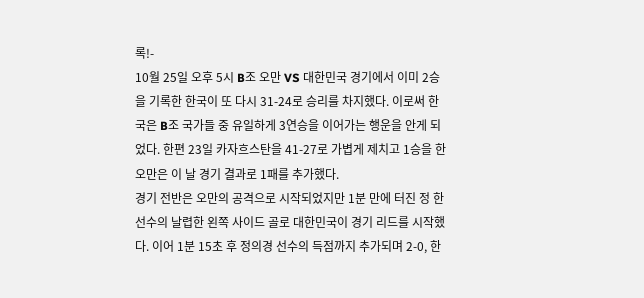록!-
10월 25일 오후 5시 B조 오만 VS 대한민국 경기에서 이미 2승을 기록한 한국이 또 다시 31-24로 승리를 차지했다. 이로써 한국은 B조 국가들 중 유일하게 3연승을 이어가는 행운을 안게 되었다. 한편 23일 카자흐스탄을 41-27로 가볍게 제치고 1승을 한 오만은 이 날 경기 결과로 1패를 추가했다.
경기 전반은 오만의 공격으로 시작되었지만 1분 만에 터진 정 한 선수의 날렵한 왼쪽 사이드 골로 대한민국이 경기 리드를 시작했다. 이어 1분 15초 후 정의경 선수의 득점까지 추가되며 2-0, 한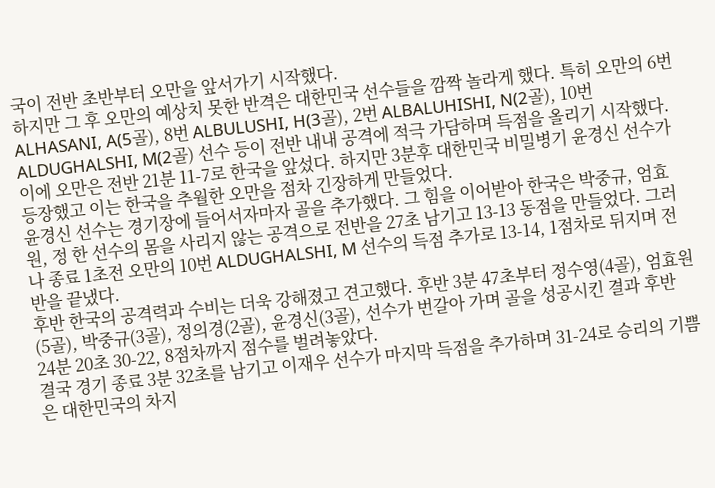국이 전반 초반부터 오만을 앞서가기 시작했다.
하지만 그 후 오만의 예상치 못한 반격은 대한민국 선수들을 깜짝 놀라게 했다. 특히 오만의 6번 ALHASANI, A(5골), 8번 ALBULUSHI, H(3골), 2번 ALBALUHISHI, N(2골), 10번 ALDUGHALSHI, M(2골) 선수 등이 전반 내내 공격에 적극 가담하며 득점을 올리기 시작했다.
이에 오만은 전반 21분 11-7로 한국을 앞섰다. 하지만 3분후 대한민국 비밀병기 윤경신 선수가 등장했고 이는 한국을 추월한 오만을 점차 긴장하게 만들었다.
윤경신 선수는 경기장에 들어서자마자 골을 추가했다. 그 힘을 이어받아 한국은 박중규, 엄효원, 정 한 선수의 몸을 사리지 않는 공격으로 전반을 27초 남기고 13-13 동점을 만들었다. 그러나 종료 1초전 오만의 10번 ALDUGHALSHI, M 선수의 득점 추가로 13-14, 1점차로 뒤지며 전반을 끝냈다.
후반 한국의 공격력과 수비는 더욱 강해졌고 견고했다. 후반 3분 47초부터 정수영(4골), 엄효원(5골), 박중규(3골), 정의경(2골), 윤경신(3골), 선수가 번갈아 가며 골을 성공시킨 결과 후반 24분 20초 30-22, 8점차까지 점수를 벌려놓았다.
결국 경기 종료 3분 32초를 남기고 이재우 선수가 마지막 득점을 추가하며 31-24로 승리의 기쁨은 대한민국의 차지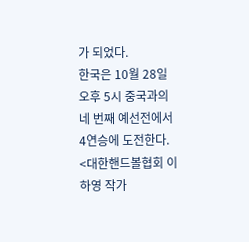가 되었다.
한국은 10월 28일 오후 5시 중국과의 네 번째 예선전에서 4연승에 도전한다.
<대한핸드볼협회 이하영 작가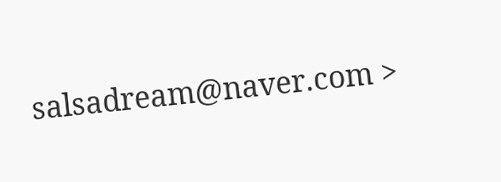salsadream@naver.com >